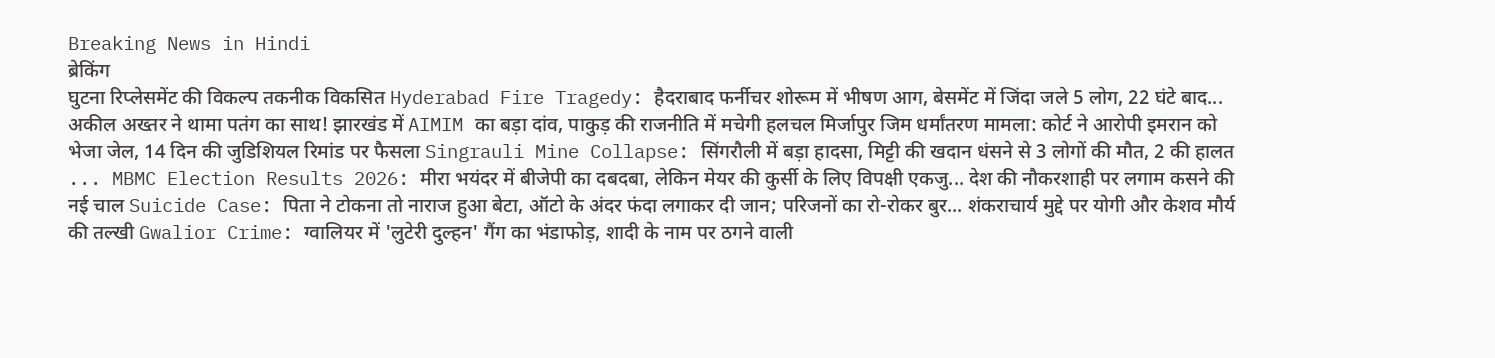Breaking News in Hindi
ब्रेकिंग
घुटना रिप्लेसमेंट की विकल्प तकनीक विकसित Hyderabad Fire Tragedy: हैदराबाद फर्नीचर शोरूम में भीषण आग, बेसमेंट में जिंदा जले 5 लोग, 22 घंटे बाद... अकील अख्तर ने थामा पतंग का साथ! झारखंड में AIMIM का बड़ा दांव, पाकुड़ की राजनीति में मचेगी हलचल मिर्जापुर जिम धर्मांतरण मामला: कोर्ट ने आरोपी इमरान को भेजा जेल, 14 दिन की जुडिशियल रिमांड पर फैसला Singrauli Mine Collapse: सिंगरौली में बड़ा हादसा, मिट्टी की खदान धंसने से 3 लोगों की मौत, 2 की हालत ... MBMC Election Results 2026: मीरा भयंदर में बीजेपी का दबदबा, लेकिन मेयर की कुर्सी के लिए विपक्षी एकजु... देश की नौकरशाही पर लगाम कसने की नई चाल Suicide Case: पिता ने टोकना तो नाराज हुआ बेटा, ऑटो के अंदर फंदा लगाकर दी जान; परिजनों का रो-रोकर बुर... शंकराचार्य मुद्दे पर योगी और केशव मौर्य की तल्खी Gwalior Crime: ग्वालियर में 'लुटेरी दुल्हन' गैंग का भंडाफोड़, शादी के नाम पर ठगने वाली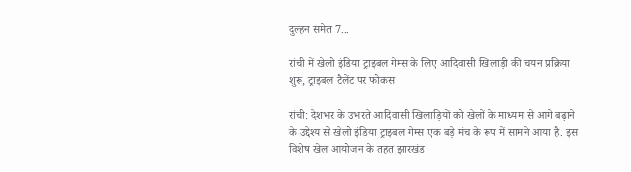दुल्हन समेत 7...

रांची में खेलो इंडिया ट्राइबल गेम्स के लिए आदिवासी खिलाड़ी की चयन प्रक्रिया शुरू, ट्राइबल टैलेंट पर फोकस

रांची: देशभर के उभरते आदिवासी खिलाड़ियों को खेलों के माध्यम से आगे बढ़ाने के उद्देश्य से खेलो इंडिया ट्राइबल गेम्स एक बड़े मंच के रूप में सामने आया है. इस विशेष खेल आयोजन के तहत झारखंड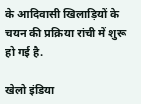के आदिवासी खिलाड़ियों के चयन की प्रक्रिया रांची में शुरू हो गई है.

खेलो इंडिया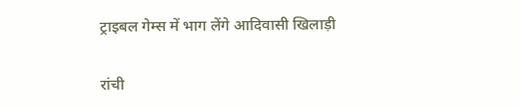ट्राइबल गेम्स में भाग लेंगे आदिवासी खिलाड़ी

रांची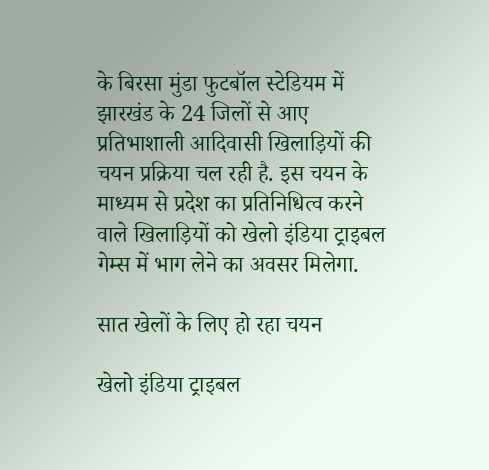के बिरसा मुंडा फुटबॉल स्टेडियम में झारखंड के 24 जिलों से आए प्रतिभाशाली आदिवासी खिलाड़ियों की चयन प्रक्रिया चल रही है. इस चयन के माध्यम से प्रदेश का प्रतिनिधित्व करने वाले खिलाड़ियों को खेलो इंडिया ट्राइबल गेम्स में भाग लेने का अवसर मिलेगा.

सात खेलों के लिए हो रहा चयन

खेलो इंडिया ट्राइबल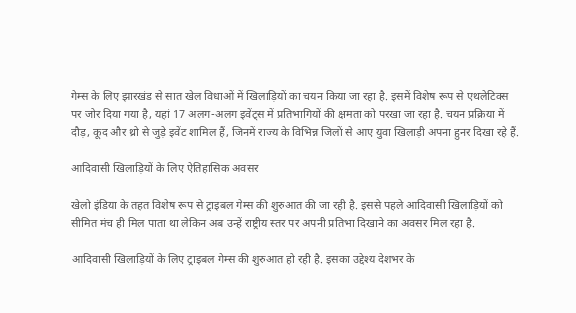गेम्स के लिए झारखंड से सात खेल विधाओं में खिलाड़ियों का चयन किया जा रहा है. इसमें विशेष रूप से एथलेटिक्स पर जोर दिया गया है, यहां 17 अलग-अलग इवेंट्स में प्रतिभागियों की क्षमता को परखा जा रहा है. चयन प्रक्रिया में दौड़, कूद और थ्रो से जुड़े इवेंट शामिल हैं, जिनमें राज्य के विभिन्न जिलों से आए युवा खिलाड़ी अपना हुनर दिखा रहे हैं.

आदिवासी खिलाड़ियों के लिए ऐतिहासिक अवसर

खेलो इंडिया के तहत विशेष रूप से ट्राइबल गेम्स की शुरुआत की जा रही है. इससे पहले आदिवासी खिलाड़ियों को सीमित मंच ही मिल पाता था लेकिन अब उन्हें राष्ट्रीय स्तर पर अपनी प्रतिभा दिखाने का अवसर मिल रहा है.

आदिवासी खिलाड़ियों के लिए ट्राइबल गेम्स की शुरुआत हो रही है. इसका उद्देश्य देशभर के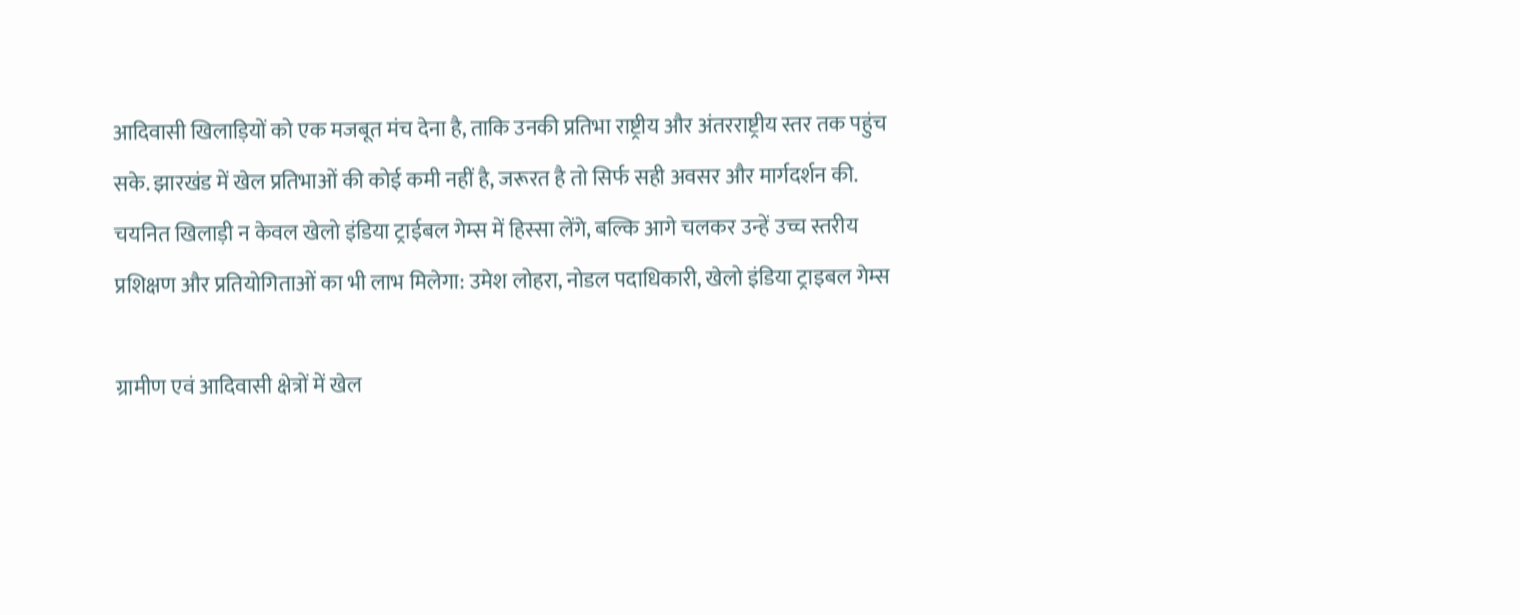आदिवासी खिलाड़ियों को एक मजबूत मंच देना है, ताकि उनकी प्रतिभा राष्ट्रीय और अंतरराष्ट्रीय स्तर तक पहुंच सके. झारखंड में खेल प्रतिभाओं की कोई कमी नहीं है, जरूरत है तो सिर्फ सही अवसर और मार्गदर्शन की. चयनित खिलाड़ी न केवल खेलो इंडिया ट्राईबल गेम्स में हिस्सा लेंगे, बल्कि आगे चलकर उन्हें उच्च स्तरीय प्रशिक्षण और प्रतियोगिताओं का भी लाभ मिलेगा: उमेश लोहरा, नोडल पदाधिकारी, खेलो इंडिया ट्राइबल गेम्स

ग्रामीण एवं आदिवासी क्षेत्रों में खेल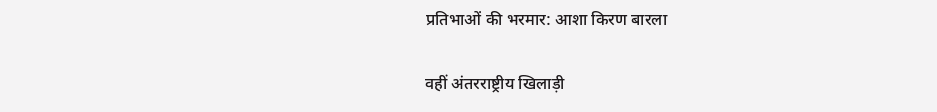प्रतिभाओं की भरमार: आशा किरण बारला

वहीं अंतरराष्ट्रीय खिलाड़ी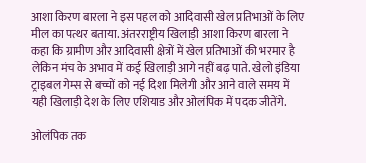आशा किरण बारला ने इस पहल को आदिवासी खेल प्रतिभाओं के लिए मील का पत्थर बताया. अंतरराष्ट्रीय खिलाड़ी आशा किरण बारला ने कहा कि ग्रामीण और आदिवासी क्षेत्रों में खेल प्रतिभाओं की भरमार है लेकिन मंच के अभाव में कई खिलाड़ी आगे नहीं बढ़ पाते. खेलो इंडिया ट्राइबल गेम्स से बच्चों को नई दिशा मिलेगी और आने वाले समय में यही खिलाड़ी देश के लिए एशियाड और ओलंपिक में पदक जीतेंगे.

ओलंपिक तक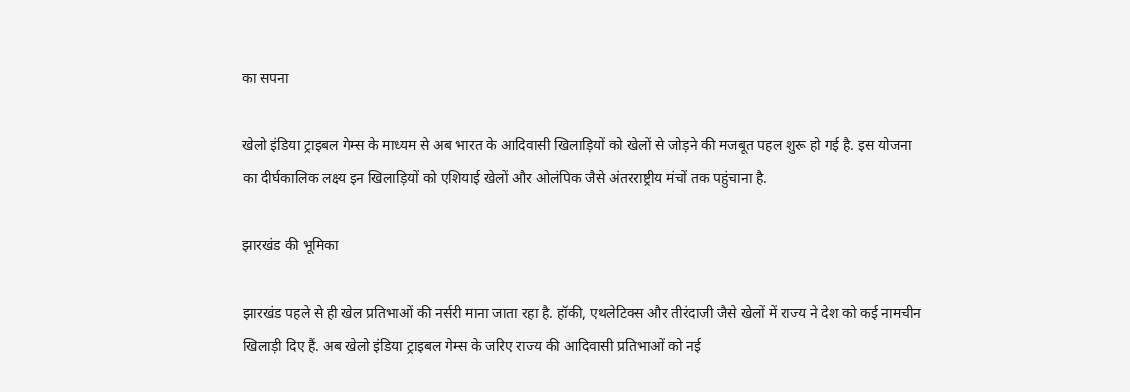का सपना

खेलो इंडिया ट्राइबल गेम्स के माध्यम से अब भारत के आदिवासी खिलाड़ियों को खेलों से जोड़ने की मजबूत पहल शुरू हो गई है. इस योजना का दीर्घकालिक लक्ष्य इन खिलाड़ियों को एशियाई खेलों और ओलंपिक जैसे अंतरराष्ट्रीय मंचों तक पहुंचाना है.

झारखंड की भूमिका

झारखंड पहले से ही खेल प्रतिभाओं की नर्सरी माना जाता रहा है. हॉकी, एथलेटिक्स और तीरंदाजी जैसे खेलों में राज्य ने देश को कई नामचीन खिलाड़ी दिए हैं. अब खेलो इंडिया ट्राइबल गेम्स के जरिए राज्य की आदिवासी प्रतिभाओं को नई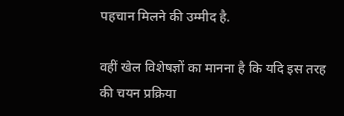पहचान मिलने की उम्मीद है.

वहीं खेल विशेषज्ञों का मानना है कि यदि इस तरह की चयन प्रक्रिया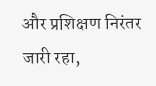और प्रशिक्षण निरंतर जारी रहा,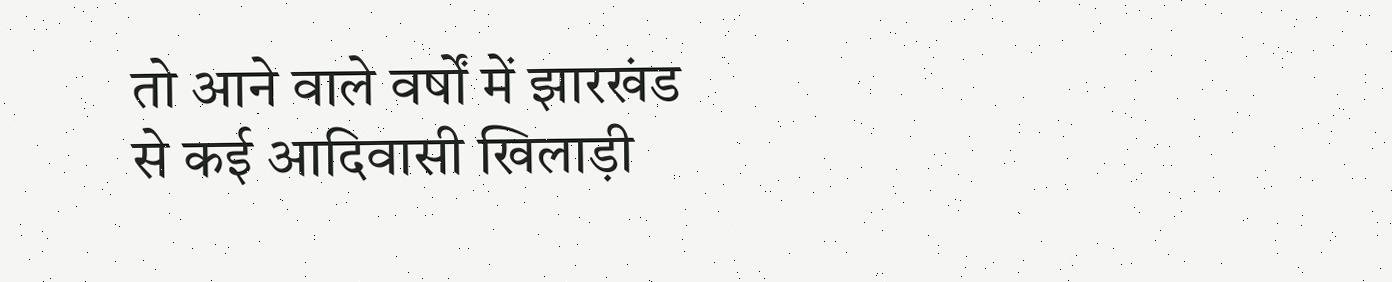तो आने वाले वर्षों में झारखंड से कई आदिवासी खिलाड़ी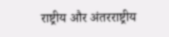राष्ट्रीय और अंतरराष्ट्रीय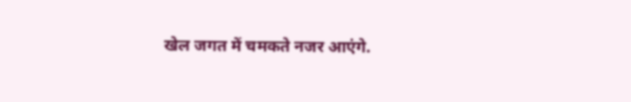खेल जगत में चमकते नजर आएंगे.